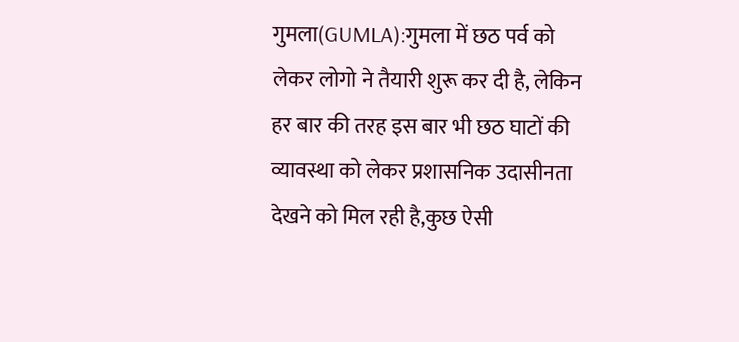गुमला(GUMLA):गुमला में छठ पर्व को लेकर लोगो ने तैयारी शुरू कर दी है, लेकिन हर बार की तरह इस बार भी छठ घाटों की व्यावस्था को लेकर प्रशासनिक उदासीनता देखने को मिल रही है,कुछ ऐसी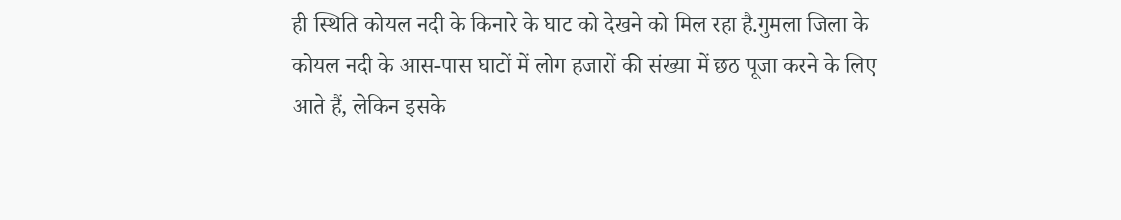ही स्थिति कोयल नदी के किनारे के घाट को देखने को मिल रहा है.गुमला जिला के कोयल नदी के आस-पास घाटों में लोग हजारों की संख्या में छठ पूजा करने के लिए आते हैं, लेकिन इसके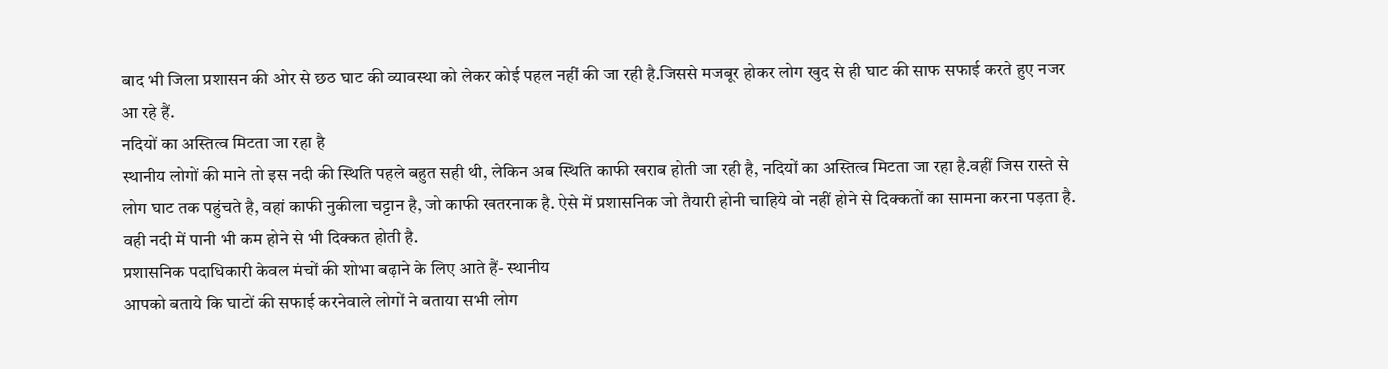बाद भी जिला प्रशासन की ओर से छठ घाट की व्यावस्था को लेकर कोई पहल नहीं की जा रही है.जिससे मजबूर होकर लोग खुद से ही घाट की साफ सफाई करते हुए नजर आ रहे हैं.
नदियों का अस्तित्व मिटता जा रहा है
स्थानीय लोगों की माने तो इस नदी की स्थिति पहले बहुत सही थी, लेकिन अब स्थिति काफी खराब होती जा रही है, नदियों का अस्तित्व मिटता जा रहा है.वहीं जिस रास्ते से लोग घाट तक पहुंचते है, वहां काफी नुकीला चट्टान है, जो काफी खतरनाक है. ऐसे में प्रशासनिक जो तैयारी होनी चाहिये वो नहीं होने से दिक्कतों का सामना करना पड़ता है. वही नदी में पानी भी कम होने से भी दिक्कत होती है.
प्रशासनिक पदाधिकारी केवल मंचों की शोभा बढ़ाने के लिए आते हैं- स्थानीय
आपको बताये कि घाटों की सफाई करनेवाले लोगों ने बताया सभी लोग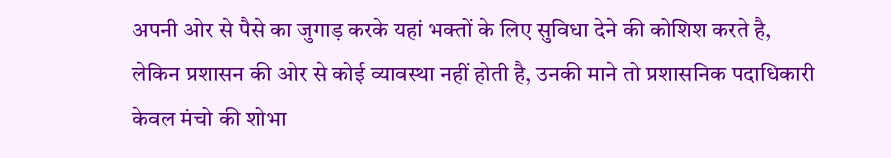अपनी ओर से पैसे का जुगाड़ करके यहां भक्तों के लिए सुविधा देने की कोशिश करते है, लेकिन प्रशासन की ओर से कोई व्यावस्था नहीं होती है, उनकी माने तो प्रशासनिक पदाधिकारी केवल मंचो की शोभा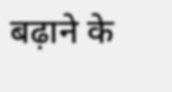बढ़ाने के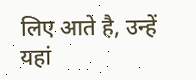लिए आते है, उन्हें यहां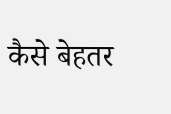कैसे बेहतर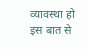व्यावस्था हो इस बात से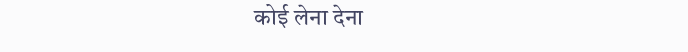कोई लेना देना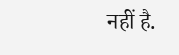नहीं है.